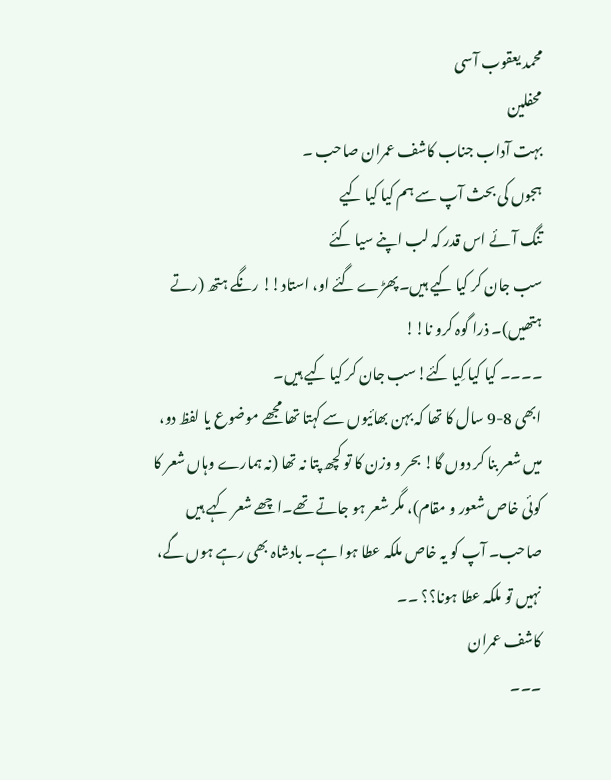محمد یعقوب آسی
محفلین
بہت آداب جناب کاشف عمران صاحب ۔
ہجوں کی بحث آپ سے ہم کیا کیا کیے
تنگ آئے اس قدر کہ لب اپنے سیا کئے
سب جان کر کیا کیے ہیں۔پھڑے گئے او، استاد!! رنگے ہتھ (رتے ہتھیں)۔ ذرا گوہ کرو نا!!
۔۔۔۔ کیا کیا کِیا کئے!سب جان کر کیا کیے ہیں۔
ابھی 8-9 سال کا تھا کہ بہن بھائیوں سے کہتا تھا مجھے موضوع یا لفظ دو، میں شعر بنا کر دوں گا! بحر و وزن کا تو کچھ پتا نہ تھا (نہ ہمارے وہاں شعر کا کوئی خاص شعور و مقام)، مگر شعر ہو جاتے تھے۔اچھے شعر کہے ہیں صاحب۔ آپ کو یہ خاص ملکہ عطا ہوا ہے۔ بادشاہ بھی رہے ہوں گے، نہیں تو ملکہ عطا ہونا؟؟ ۔۔
کاشف عمران
۔۔۔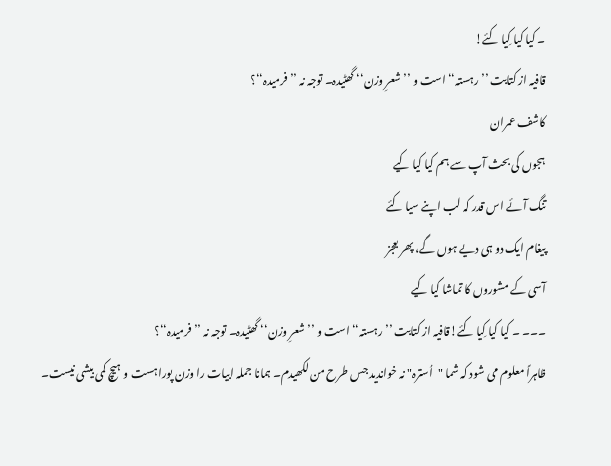۔ کیا کیا کِیا کئے!
قافیہ از کتابت ’’رہستہ‘‘ است و ’’شعرِ وزن‘‘ گھٹیدہ۔ توجہ نہ ’’فرمیدہ‘‘؟
کاشف عمران
ہجوں کی بحث آپ سے ہم کیا کیا کیے
تنگ آئے اس قدر کہ لب اپنے سیا کئے
پیغام ایک دو ہی دیے ہوں گے، پھر بعجز
آسی کے مشوروں کا تماشا کیا کیے
۔۔۔ ۔ کیا کیا کِیا کئے!قافیہ از کتابت ’’رہستہ‘‘ است و ’’شعرِ وزن‘‘ گھٹیدہ۔ توجہ نہ ’’فرمیدہ‘‘؟
ظاہراً معلوم می شود کہ شما "اُسترہ" نہ خواندید جس طرح من لکھیدم۔ ہمانا جملہ ابیات را وزن پورا ہست و ہیچ کمی بیشی نیست۔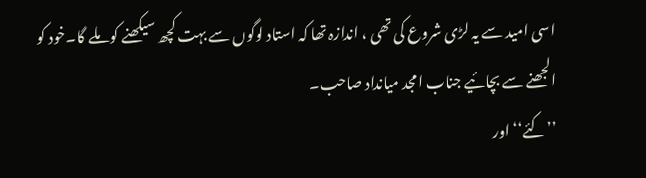اسی امید سے یہ لڑی شروع کی تھی ، اندازہ تھا کہ استاد لوگوں سے بہت کچھ سیکھنے کو ملے گا۔خود کو الجھنے سے بچائیے جناب امجد میانداد صاحب۔
’’کئے‘‘ اور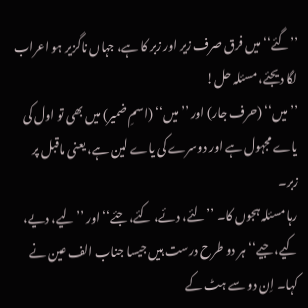’’گئے‘‘ میں فرق صرف زیر اور زبر کا ہے، جہاں ناگزیر ہو اعراب لگا دیجئے، مسئلہ حل!
’’میں‘‘ (حرف جار) اور ’’میں‘‘ (اسمِ ضمیر) میں بھی تو اول کی یاے مجہول ہے اور دوسرے کی یاے لین ہے، یعنی ماقبل پر زبر۔
رہا مسئلہ ہجوں کا۔ ’’لئے، دئے، کئے، جئے‘‘ اور ’’لیے، دیے، کیے، جیے‘‘ ہر دو طرح درست ہیں جیسا جناب الف عین نے کہا۔ اِن دو سے ہٹ کے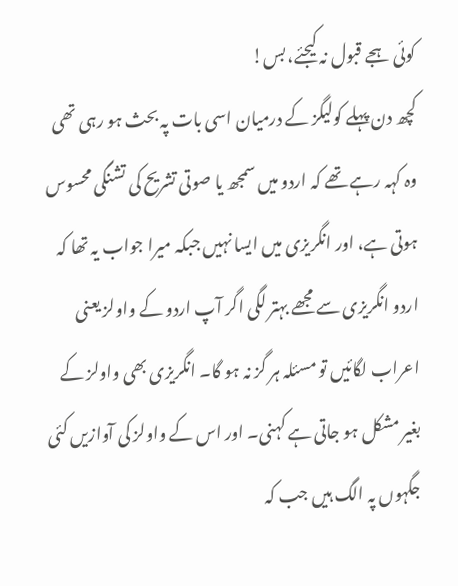کوئی ہجے قبول نہ کیجئے، بس!
کچھ دن پہلے کولیگز کے درمیان اسی بات پہ بحث ہو رہی تھی وہ کہہ رہے تھے کہ اردو میں سمجھ یا صوتی تشریح کی تشنگی محسوس ہوتی ہے، اور انگریزی میں ایسا نہیں جبکہ میرا جواب یہ تھا کہ اردو انگریزی سے مجھے بہتر لگی اگر آپ اردو کے واولز یعنی اعراب لگائیں تو مسئلہ ہر گز نہ ہو گا۔ انگریزی بھی واولز کے بغیر مشکل ہو جاتی ہے کہنی۔ اور اس کے واولز کی آوازیں کئی جگہوں پہ الگ ہیں جب کہ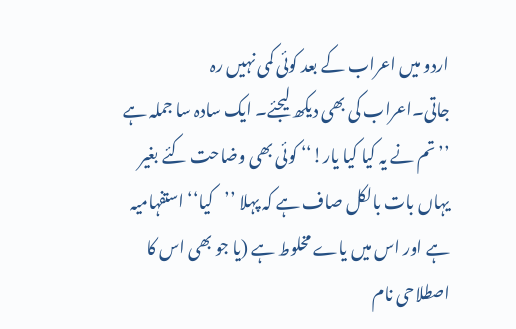اردو میں اعراب کے بعد کوئی کمی نہیں رہ جاتی۔اعراب کی بھی دیکھ لیجئے۔ ایک سادہ سا جملہ ہے ’’تم نے یہ کیا کیا یار!‘‘ کوئی بھی وضاحت کئے بغیر یہاں بات بالکل صاف ہے کہ پہلا ’’کیا‘‘ استفہامیہ ہے اور اس میں یاے مخلوط ہے (یا جو بھی اس کا اصطلاحی نام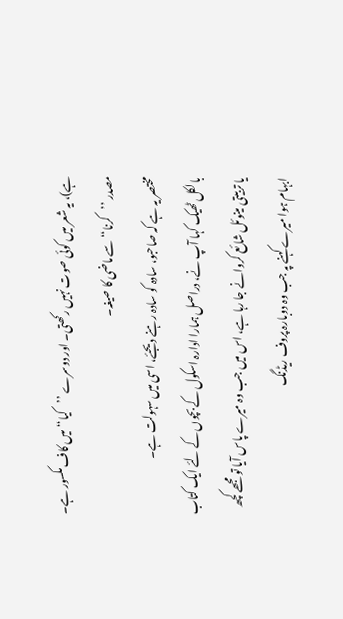ہے)، یہ شعر میں کوئی صوت نہیں رکھتی۔ اور دوسرے ’’کیا‘‘ میں کاف مکسور ہے۔ مصدر ’’کرنا‘‘ سے ماضی کا صیغہ۔
مختصر یہ ہے کہ صاحبو، سادہ کو سادہ رہنے دیجئے، اسی میں سہولت ہے۔
بالکل ٹھیک کہا آپ نے، دراصل ہمارا ادارہ اسکول کے بچوں کے لئے ایک کتاب یا تربیتی مینوئل شائع کروانے جا رہا ہے، اس میں جب وہ میرے پاس آیا تو مجھے کچھ ابہام ہوا میرے کہنے پہ جب وہ دوبارہ پروف ریڈنگ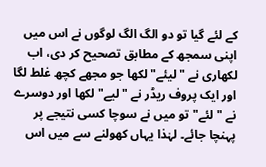کے لئے گیا تو دو الگ الگ لوگوں نے اس میں اپنی سمجھ کے مطابق تصحیح کر دی، اب لکھاری نے "لیئے" لکھا جو مجھے کچھ غلط لگا اور ایک پروف ریڈر نے "لیے" لکھا اور دوسرے نے "لئے" تو میں نے سوچا کسی نتیجے پر پہنچا جائے۔ لہٰذا یہاں کھولنے سے میں اس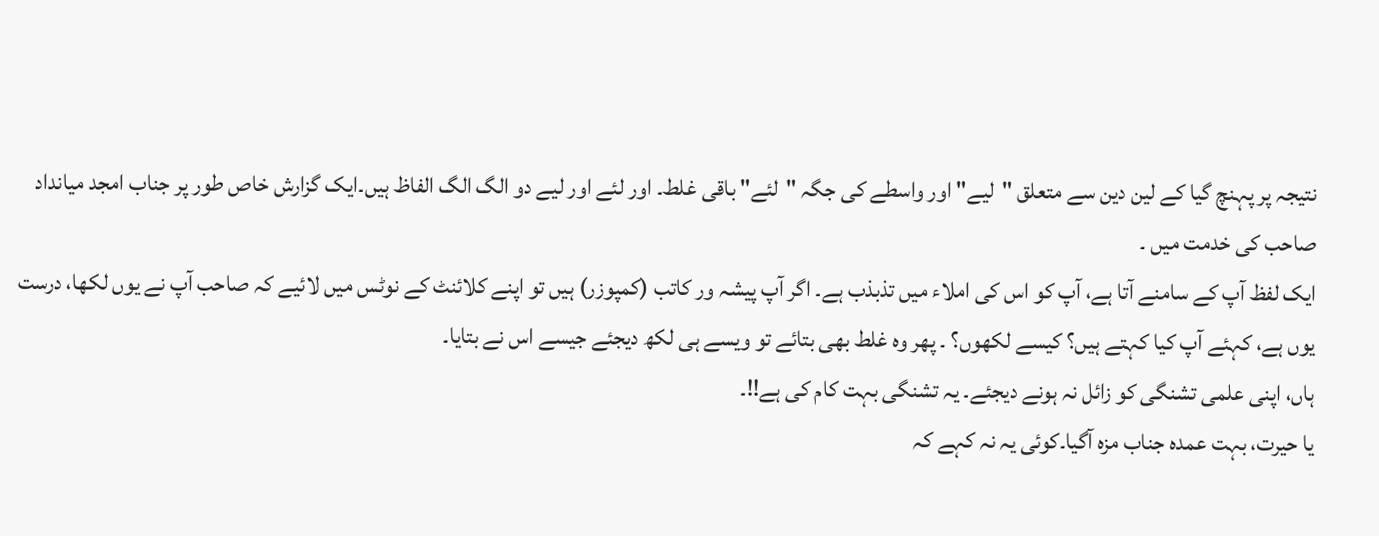نتیجہ پر پہنچ گیا کے لین دین سے متعلق "لیے" اور واسطے کی جگہ "لئے" باقی غلط۔ اور لئے اور لیے دو الگ الگ الفاظ ہیں۔ایک گزارش خاص طور پر جناب امجد میانداد صاحب کی خدمت میں ۔
ایک لفظ آپ کے سامنے آتا ہے، آپ کو اس کی املاء میں تذبذب ہے۔ اگر آپ پیشہ ور کاتب (کمپوزر) ہیں تو اپنے کلائنٹ کے نوٹس میں لائیے کہ صاحب آپ نے یوں لکھا، درست یوں ہے، کہئے آپ کیا کہتے ہیں؟ کیسے لکھوں؟ ۔ پھر وہ غلط بھی بتائے تو ویسے ہی لکھ دیجئے جیسے اس نے بتایا۔
ہاں، اپنی علمی تشنگی کو زائل نہ ہونے دیجئے۔ یہ تشنگی بہت کام کی ہے!!۔
یا حیرت، بہت عمدہ جناب مزہ آگیا۔کوئی یہ نہ کہے کہ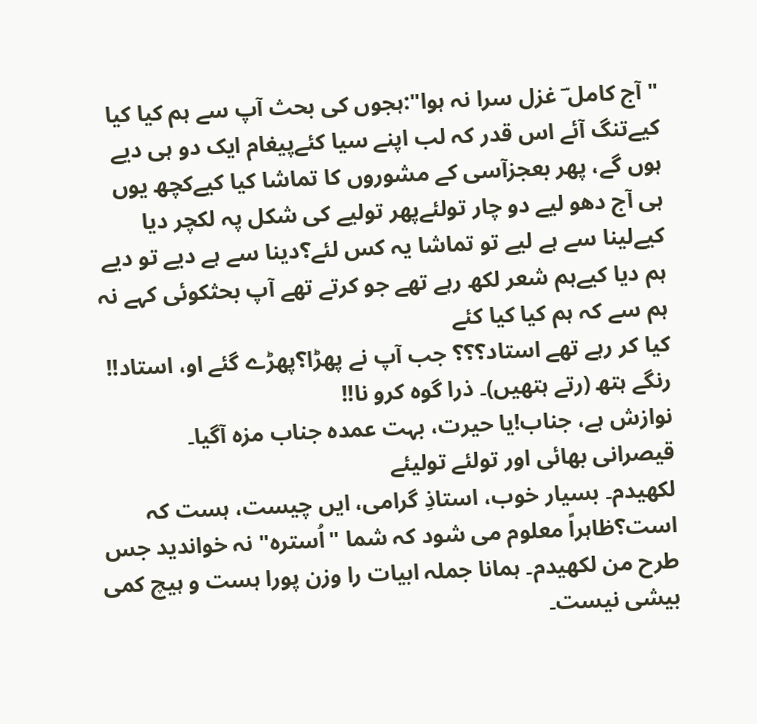"آج کامل ؔ غزل سرا نہ ہوا":ہجوں کی بحث آپ سے ہم کیا کیا کیےتنگ آئے اس قدر کہ لب اپنے سیا کئےپیغام ایک دو ہی دیے ہوں گے، پھر بعجزآسی کے مشوروں کا تماشا کیا کیےکچھ یوں ہی آج دھو لیے دو چار تولئےپھر تولیے کی شکل پہ لکچر دیا کیےلینا سے ہے لیے تو تماشا یہ کس لئے؟دینا سے ہے دیے تو دیے ہم دیا کیےہم شعر لکھ رہے تھے جو کرتے تھے آپ بحثکوئی کہے نہ ہم سے کہ ہم کیا کیا کئے
کیا کر رہے تھے استاد؟؟؟ جب آپ نے پھڑا؟پھڑے گئے او، استاد!! رنگے ہتھ (رتے ہتھیں)۔ ذرا گوہ کرو نا!!
نوازش ہے، جناب!یا حیرت، بہت عمدہ جناب مزہ آگیا۔
قیصرانی بھائی اور تولئے تولیئے
لکھیدم۔ بسیار خوب، استاذِ گرامی، ایں چیست، ہست کہ است؟ظاہراً معلوم می شود کہ شما "اُسترہ" نہ خواندید جس طرح من لکھیدم۔ ہمانا جملہ ابیات را وزن پورا ہست و ہیچ کمی بیشی نیست۔